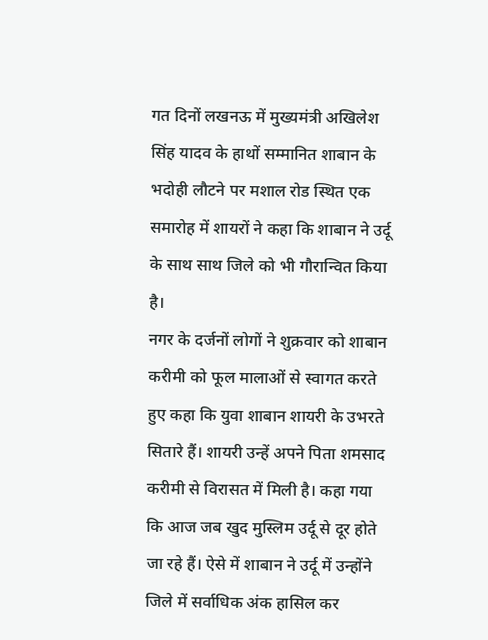गत दिनों लखनऊ में मुख्यमंत्री अखिलेश सिंह यादव के हाथों सम्मानित शाबान के भदोही लौटने पर मशाल रोड स्थित एक समारोह में शायरों ने कहा कि शाबान ने उर्दू के साथ साथ जिले को भी गौरान्वित किया है।
नगर के दर्जनों लोगों ने शुक्रवार को शाबान करीमी को फूल मालाओं से स्वागत करते हुए कहा कि युवा शाबान शायरी के उभरते सितारे हैं। शायरी उन्हें अपने पिता शमसाद करीमी से विरासत में मिली है। कहा गया कि आज जब खुद मुस्लिम उर्दू से दूर होते जा रहे हैं। ऐसे में शाबान ने उर्दू में उन्होंने जिले में सर्वाधिक अंक हासिल कर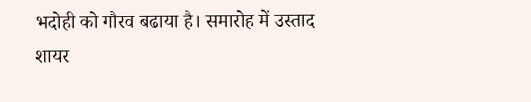भदोही को गौरव बढाया है। समारोह में उस्ताद शायर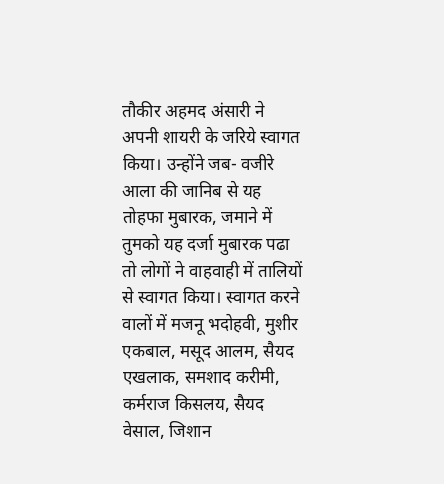तौकीर अहमद अंसारी ने अपनी शायरी के जरिये स्वागत किया। उन्होंने जब- वजीरे आला की जानिब से यह तोहफा मुबारक, जमाने में तुमको यह दर्जा मुबारक पढा तो लोगों ने वाहवाही में तालियों से स्वागत किया। स्वागत करने वालों में मजनू भदोहवी, मुशीर एकबाल, मसूद आलम, सैयद एखलाक, समशाद करीमी, कर्मराज किसलय, सैयद वेसाल, जिशान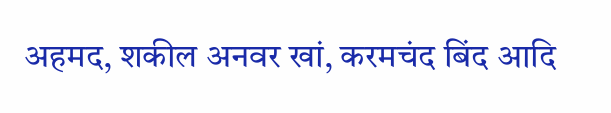अहमद, शकील अनवर खां, करमचंद बिंद आदि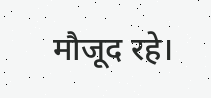मौजूद रहे।